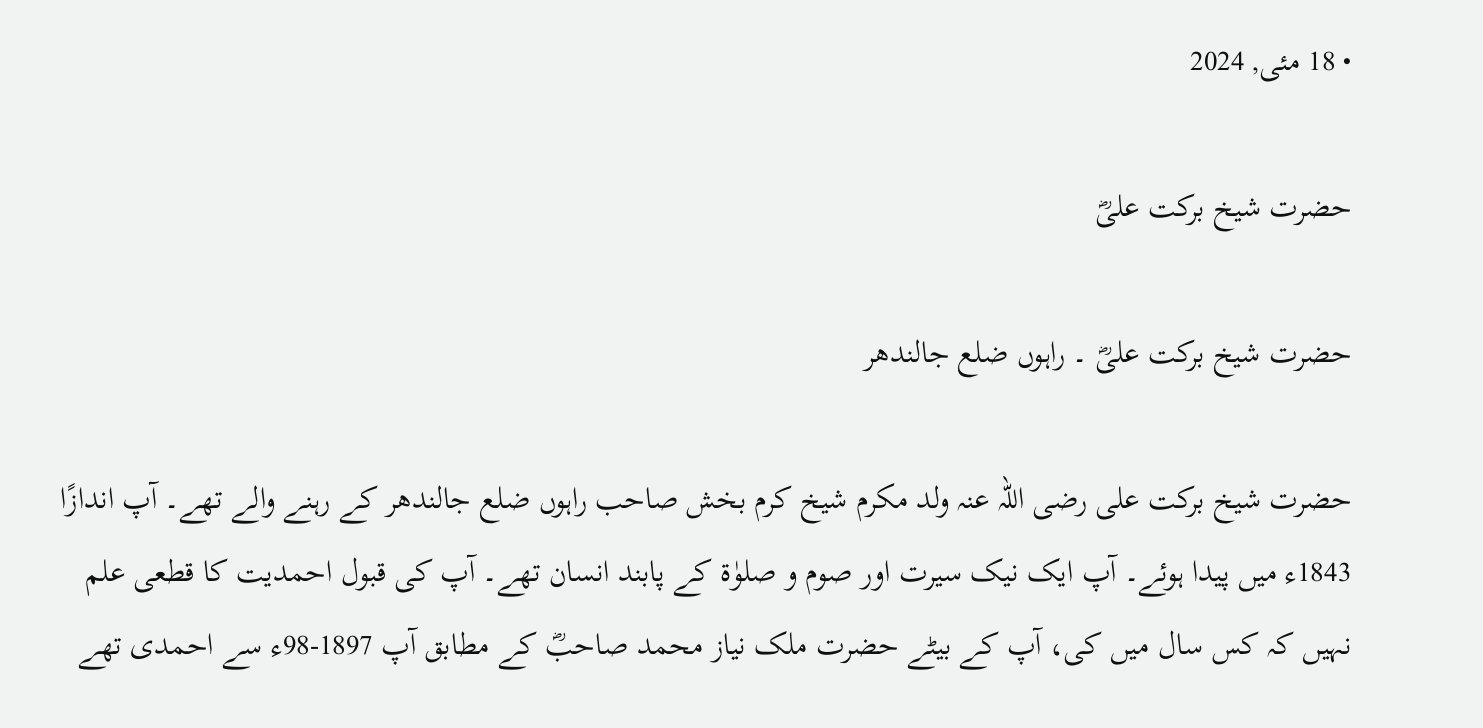• 18 مئی, 2024

حضرت شیخ برکت علیؓ

حضرت شیخ برکت علیؓ ۔ راہوں ضلع جالندھر

حضرت شیخ برکت علی رضی اللہ عنہ ولد مکرم شیخ کرم بخش صاحب راہوں ضلع جالندھر کے رہنے والے تھے۔ آپ اندازًا 1843ء میں پیدا ہوئے۔ آپ ایک نیک سیرت اور صوم و صلوٰۃ کے پابند انسان تھے۔ آپ کی قبول احمدیت کا قطعی علم نہیں کہ کس سال میں کی، آپ کے بیٹے حضرت ملک نیاز محمد صاحبؓ کے مطابق آپ 1897-98ء سے احمدی تھے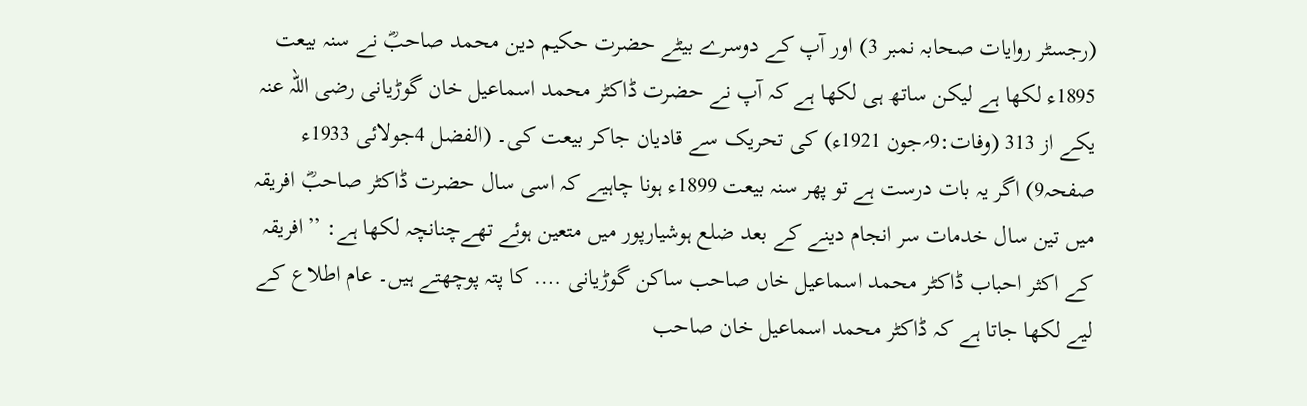(رجسٹر روایات صحابہ نمبر 3) اور آپ کے دوسرے بیٹے حضرت حکیم دین محمد صاحبؓ نے سنہ بیعت 1895ء لکھا ہے لیکن ساتھ ہی لکھا ہے کہ آپ نے حضرت ڈاکٹر محمد اسماعیل خان گوڑیانی رضی اللہ عنہ یکے از 313 (وفات:9؍جون 1921ء) کی تحریک سے قادیان جاکر بیعت کی۔ (الفضل 4جولائی 1933ء صفحہ9) اگر یہ بات درست ہے تو پھر سنہ بیعت 1899ء ہونا چاہیے کہ اسی سال حضرت ڈاکٹر صاحبؓ افریقہ میں تین سال خدمات سر انجام دینے کے بعد ضلع ہوشیارپور میں متعین ہوئے تھےچنانچہ لکھا ہے: ’’افریقہ کے اکثر احباب ڈاکٹر محمد اسماعیل خاں صاحب ساکن گوڑیانی …. کا پتہ پوچھتے ہیں۔ عام اطلاع کے لیے لکھا جاتا ہے کہ ڈاکٹر محمد اسماعیل خان صاحب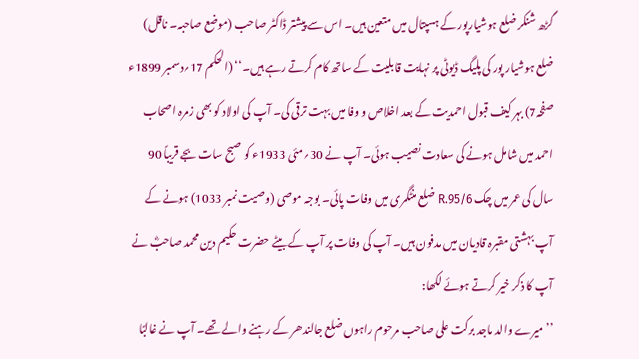گڑھ شنکر ضلع ہوشیارپور کے ہسپتال میں متعین ہیں۔ اس سے پیشتر ڈاکٹر صاحب (موضع صاحبہ۔ ناقل) ضلع ہوشیار پور کی پلیگ ڈیوٹی پر نہایت قابلیت کے ساتھ کام کرتے رہے ہیں۔‘‘ (الحکم 17؍دسمبر 1899ء صفحہ7) بہر کیف قبول احمدیت کے بعد اخلاص و وفا میں بہت ترقی کی۔ آپ کی اولاد کو بھی زمرہ اصحاب احمد میں شامل ہونے کی سعادت نصیب ہوئی۔ آپ نے 30؍مئی 1933ء کو صبح سات بجے قریباً 90 سال کی عمر میں چک 95/6.R ضلع منٹگمری میں وفات پائی۔ بوجہ موصی (وصیت نمبر 1033) ہونے کے آپ بہشتی مقبرہ قادیان میں مدفون ہیں۔ آپ کی وفات پر آپ کے بیٹے حضرت حکیم دین محمد صاحبؓ نے آپ کا ذکر خیر کرتے ہوئے لکھا:
’’میرے والد ماجد برکت علی صاحب مرحوم راہوں ضلع جالندھر کے رہنے والے تھے۔ آپ نے غالبًا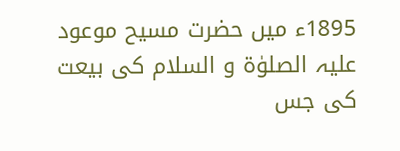1895ء میں حضرت مسیح موعود علیہ الصلوٰۃ و السلام کی بیعت کی جس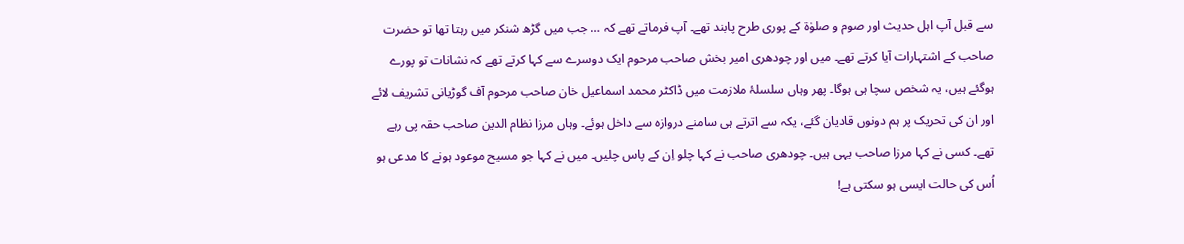سے قبل آپ اہل حدیث اور صوم و صلوٰۃ کے پوری طرح پابند تھے۔ آپ فرماتے تھے کہ … جب میں گڑھ شنکر میں رہتا تھا تو حضرت صاحب کے اشتہارات آیا کرتے تھے۔ میں اور چودھری امیر بخش صاحب مرحوم ایک دوسرے سے کہا کرتے تھے کہ نشانات تو پورے ہوگئے ہیں، یہ شخص سچا ہی ہوگا۔ پھر وہاں سلسلۂ ملازمت میں ڈاکٹر محمد اسماعیل خان صاحب مرحوم آف گوڑیانی تشریف لائے اور ان کی تحریک پر ہم دونوں قادیان گئے، یکہ سے اترتے ہی سامنے دروازہ سے داخل ہوئے۔ وہاں مرزا نظام الدین صاحب حقہ پی رہے تھے۔ کسی نے کہا مرزا صاحب یہی ہیں۔ چودھری صاحب نے کہا چلو اِن کے پاس چلیں۔ میں نے کہا جو مسیح موعود ہونے کا مدعی ہو اُس کی حالت ایسی ہو سکتی ہے!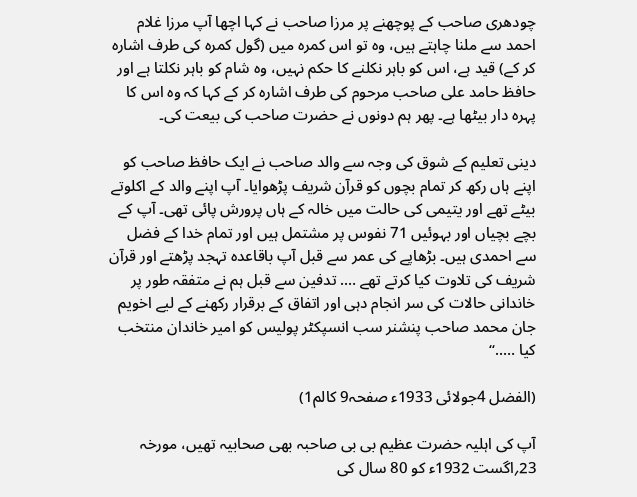چودھری صاحب کے پوچھنے پر مرزا صاحب نے کہا اچھا آپ مرزا غلام احمد سے ملنا چاہتے ہیں، وہ تو اس کمرہ میں (گول کمرہ کی طرف اشارہ کر کے) قید ہے، اس کو باہر نکلنے کا حکم نہیں، وہ شام کو باہر نکلتا ہے اور حافظ حامد علی صاحب مرحوم کی طرف اشارہ کر کے کہا کہ وہ اس کا پہرہ دار بیٹھا ہے۔ پھر ہم دونوں نے حضرت صاحب کی بیعت کی۔

دینی تعلیم کے شوق کی وجہ سے والد صاحب نے ایک حافظ صاحب کو اپنے ہاں رکھ کر تمام بچوں کو قرآن شریف پڑھوایا۔ آپ اپنے والد کے اکلوتے بیٹے تھے اور یتیمی کی حالت میں خالہ کے ہاں پرورش پائی تھی۔ آپ کے بچے بچیاں اور بہوئیں 71 نفوس پر مشتمل ہیں اور تمام خدا کے فضل سے احمدی ہیں۔ بڑھاپے کی عمر سے قبل آپ باقاعدہ تہجد پڑھتے اور قرآن شریف کی تلاوت کیا کرتے تھے …. تدفین سے قبل ہم نے متفقہ طور پر خاندانی حالات کی سر انجام دہی اور اتفاق کے برقرار رکھنے کے لیے اخویم جان محمد صاحب پنشنر سب انسپکٹر پولیس کو امیر خاندان منتخب کیا …..‘‘

(الفضل 4جولائی 1933ء صفحہ9 کالم1)

آپ کی اہلیہ حضرت عظیم بی بی صاحبہ بھی صحابیہ تھیں، مورخہ 23؍اگست 1932ء کو 80 سال کی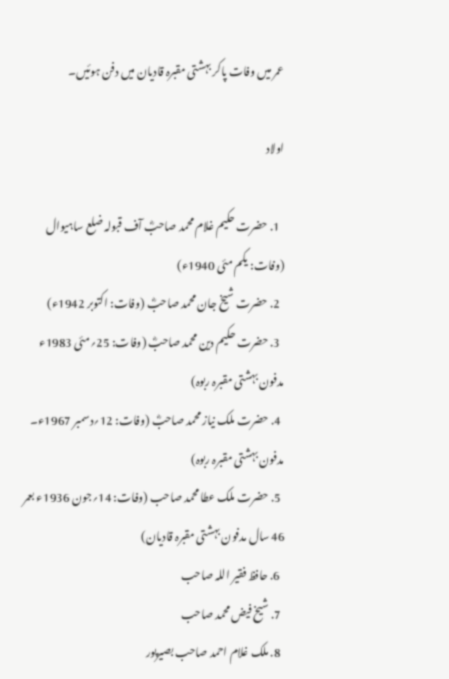عمر میں وفات پاکر بہشتی مقبرہ قادیان میں دفن ہوئیں۔

اولاد

  1. حضرت حکیم غلام محمد صاحبؓ آف قبولہ ضلع ساہیوال (وفات: یکم مئی 1940ء)
  2. حضرت شیخ جان محمد صاحبؓ (وفات: اکتوبر 1942ء)
  3. حضرت حکیم دین محمد صاحبؓ (وفات: 25؍مئی 1983ء مدفون بہشتی مقبرہ ربوہ)
  4. حضرت ملک نیاز محمد صاحبؓ (وفات: 12؍دسمبر 1967ء۔ مدفون بہشتی مقبرہ ربوہ)
  5. حضرت ملک عطا محمد صاحب (وفات: 14؍جون 1936ء بعمر 46 سال مدفون بہشتی مقبرہ قادیان)
  6. حافظ فقیر اللہ صاحب
  7. شیخ فیض محمد صاحب
  8. ملک غلام احمد صاحب بصیرپور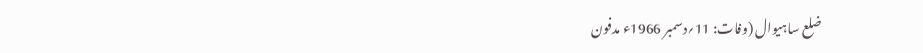ضلع ساہیوال (وفات: 11؍دسمبر 1966ء مدفون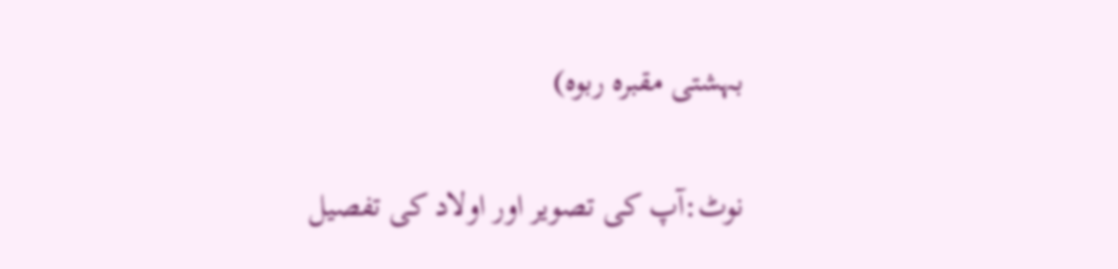بہشتی مقبرہ ربوہ)

نوٹ:آپ کی تصویر اور اولاد کی تفصیل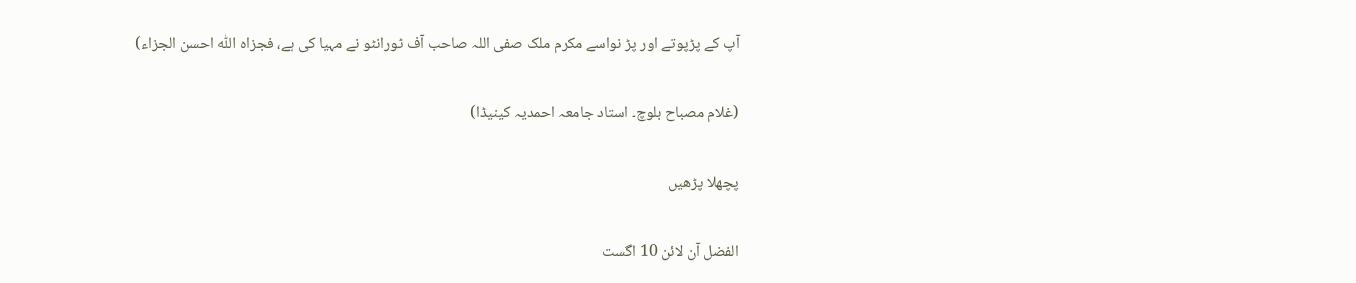آپ کے پڑپوتے اور پڑ نواسے مکرم ملک صفی اللہ صاحب آف ٹورانٹو نے مہیا کی ہے، فجزاہ اللّٰہ احسن الجزاء)

(غلام مصباح بلوچ۔ استاد جامعہ احمدیہ کینیڈا)

پچھلا پڑھیں

الفضل آن لائن 10 اگست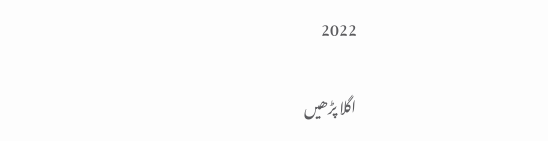2022

اگلا پڑھیں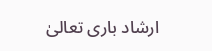ارشاد باری تعالیٰ